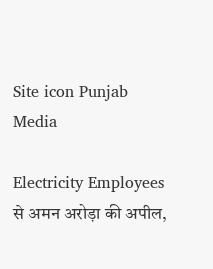Site icon Punjab Media

Electricity Employees से अमन अरोड़ा की अपील,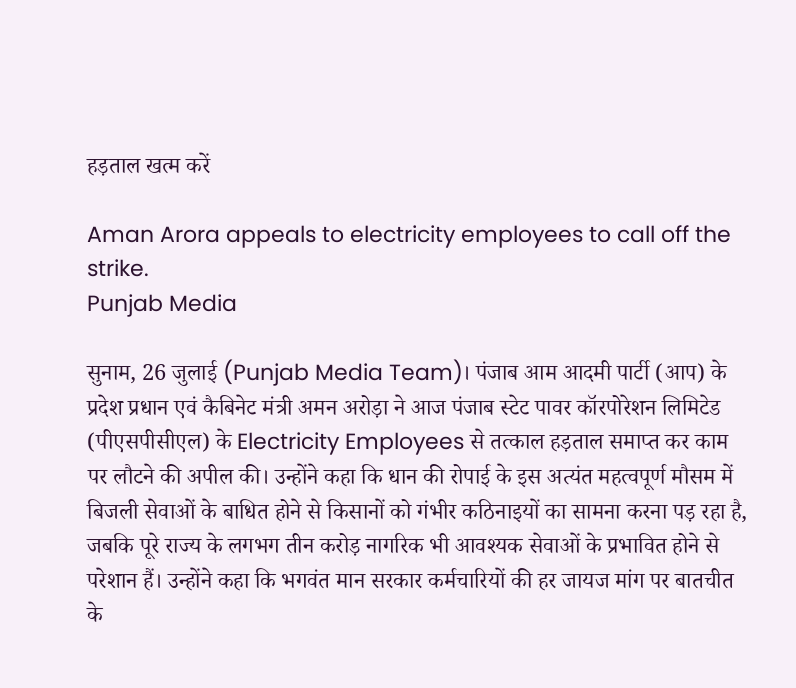हड़ताल खत्म करें

Aman Arora appeals to electricity employees to call off the strike.
Punjab Media

सुनाम, 26 जुलाई (Punjab Media Team)। पंजाब आम आदमी पार्टी (आप) के प्रदेश प्रधान एवं कैबिनेट मंत्री अमन अरोड़ा ने आज पंजाब स्टेट पावर कॉरपोरेशन लिमिटेड (पीएसपीसीएल) के Electricity Employees से तत्काल हड़ताल समाप्त कर काम पर लौटने की अपील की। उन्होंने कहा कि धान की रोपाई के इस अत्यंत महत्वपूर्ण मौसम में बिजली सेवाओं के बाधित होने से किसानों को गंभीर कठिनाइयों का सामना करना पड़ रहा है, जबकि पूरे राज्य के लगभग तीन करोड़ नागरिक भी आवश्यक सेवाओं के प्रभावित होने से परेशान हैं। उन्होंने कहा कि भगवंत मान सरकार कर्मचारियों की हर जायज मांग पर बातचीत के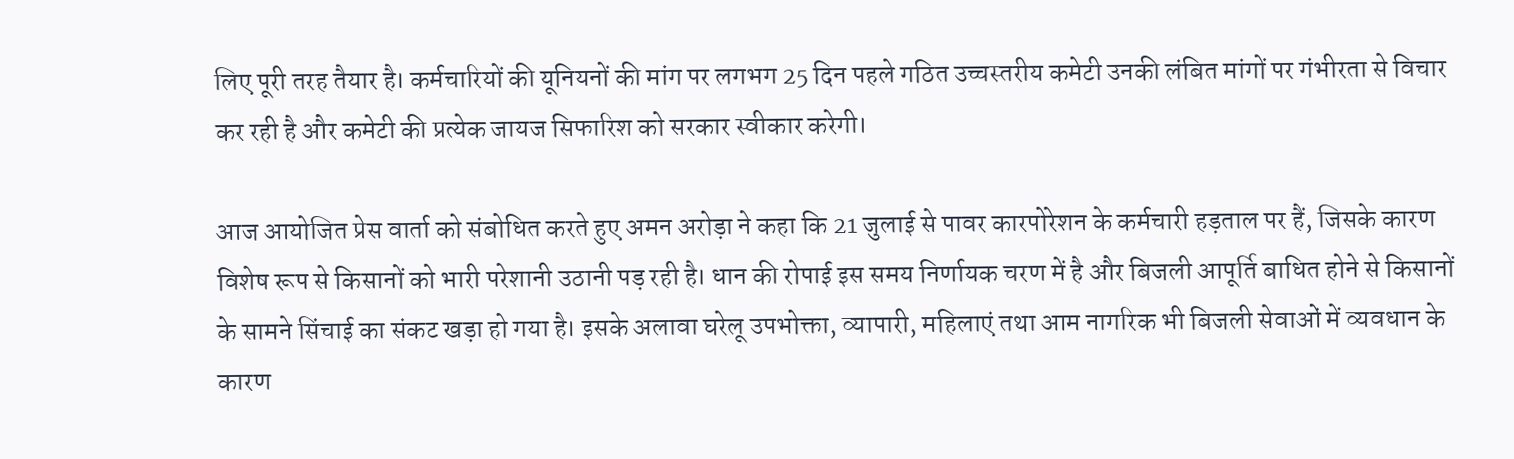लिए पूरी तरह तैयार है। कर्मचारियों की यूनियनों की मांग पर लगभग 25 दिन पहले गठित उच्चस्तरीय कमेटी उनकी लंबित मांगों पर गंभीरता से विचार कर रही है और कमेटी की प्रत्येक जायज सिफारिश को सरकार स्वीकार करेगी।

आज आयोजित प्रेस वार्ता को संबोधित करते हुए अमन अरोड़ा ने कहा कि 21 जुलाई से पावर कारपोरेशन के कर्मचारी हड़ताल पर हैं, जिसके कारण विशेष रूप से किसानों को भारी परेशानी उठानी पड़ रही है। धान की रोपाई इस समय निर्णायक चरण में है और बिजली आपूर्ति बाधित होने से किसानों के सामने सिंचाई का संकट खड़ा हो गया है। इसके अलावा घरेलू उपभोक्ता, व्यापारी, महिलाएं तथा आम नागरिक भी बिजली सेवाओं में व्यवधान के कारण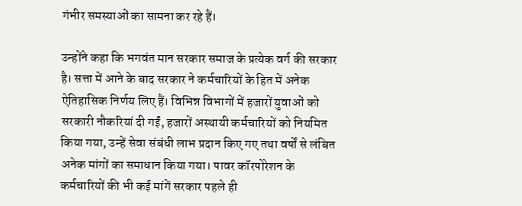गंभीर समस्याओं का सामना कर रहे हैं।

उन्होंने कहा कि भगवंत मान सरकार समाज के प्रत्येक वर्ग की सरकार है। सत्ता में आने के बाद सरकार ने कर्मचारियों के हित में अनेक ऐतिहासिक निर्णय लिए हैं। विभिन्न विभागों में हजारों युवाओं को सरकारी नौकरियां दी गईं, हजारों अस्थायी कर्मचारियों को नियमित किया गया, उन्हें सेवा संबंधी लाभ प्रदान किए गए तथा वर्षों से लंबित अनेक मांगों का समाधान किया गया। पावर कॉरपोरेशन के कर्मचारियों की भी कई मांगें सरकार पहले ही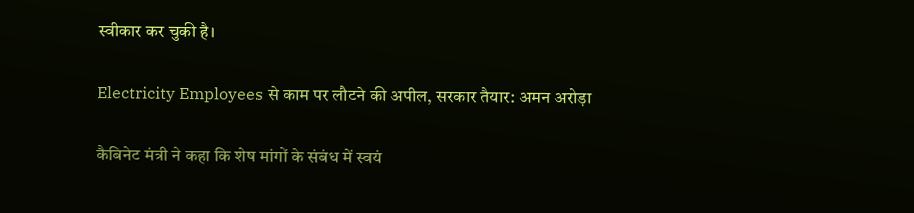स्वीकार कर चुकी है।

Electricity Employees से काम पर लौटने की अपील, सरकार तैयार: अमन अरोड़ा

कैबिनेट मंत्री ने कहा कि शेष मांगों के संबंध में स्वयं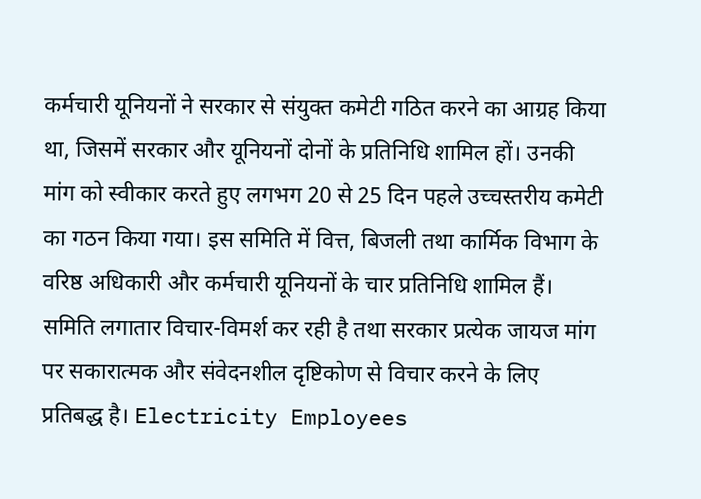कर्मचारी यूनियनों ने सरकार से संयुक्त कमेटी गठित करने का आग्रह किया था, जिसमें सरकार और यूनियनों दोनों के प्रतिनिधि शामिल हों। उनकी मांग को स्वीकार करते हुए लगभग 20 से 25 दिन पहले उच्चस्तरीय कमेटी का गठन किया गया। इस समिति में वित्त, बिजली तथा कार्मिक विभाग के वरिष्ठ अधिकारी और कर्मचारी यूनियनों के चार प्रतिनिधि शामिल हैं। समिति लगातार विचार-विमर्श कर रही है तथा सरकार प्रत्येक जायज मांग पर सकारात्मक और संवेदनशील दृष्टिकोण से विचार करने के लिए प्रतिबद्ध है। Electricity Employees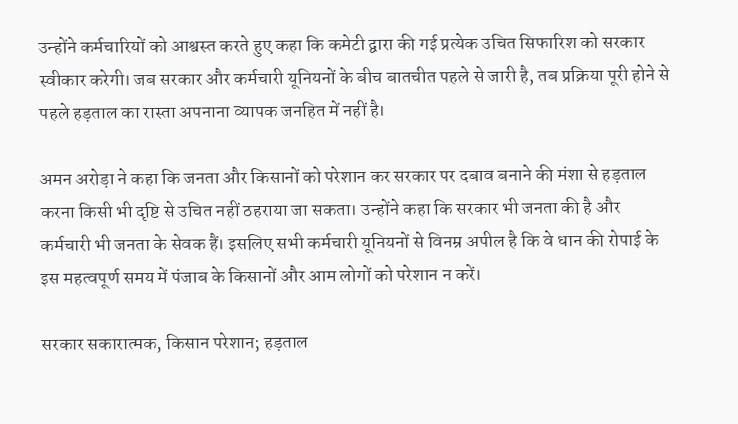उन्होंने कर्मचारियों को आश्वस्त करते हुए कहा कि कमेटी द्वारा की गई प्रत्येक उचित सिफारिश को सरकार स्वीकार करेगी। जब सरकार और कर्मचारी यूनियनों के बीच बातचीत पहले से जारी है, तब प्रक्रिया पूरी होने से पहले हड़ताल का रास्ता अपनाना व्यापक जनहित में नहीं है।

अमन अरोड़ा ने कहा कि जनता और किसानों को परेशान कर सरकार पर दबाव बनाने की मंशा से हड़ताल करना किसी भी दृष्टि से उचित नहीं ठहराया जा सकता। उन्होंने कहा कि सरकार भी जनता की है और कर्मचारी भी जनता के सेवक हैं। इसलिए सभी कर्मचारी यूनियनों से विनम्र अपील है कि वे धान की रोपाई के इस महत्वपूर्ण समय में पंजाब के किसानों और आम लोगों को परेशान न करें।

सरकार सकारात्मक, किसान परेशान; हड़ताल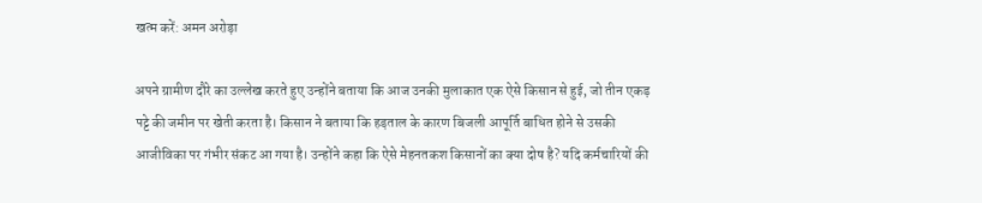खत्म करें: अमन अरोड़ा

अपने ग्रामीण दौरे का उल्लेख करते हुए उन्होंने बताया कि आज उनकी मुलाकात एक ऐसे किसान से हुई, जो तीन एकड़ पट्टे की जमीन पर खेती करता है। किसान ने बताया कि हड़ताल के कारण बिजली आपूर्ति बाधित होने से उसकी आजीविका पर गंभीर संकट आ गया है। उन्होंने कहा कि ऐसे मेहनतकश किसानों का क्या दोष है? यदि कर्मचारियों की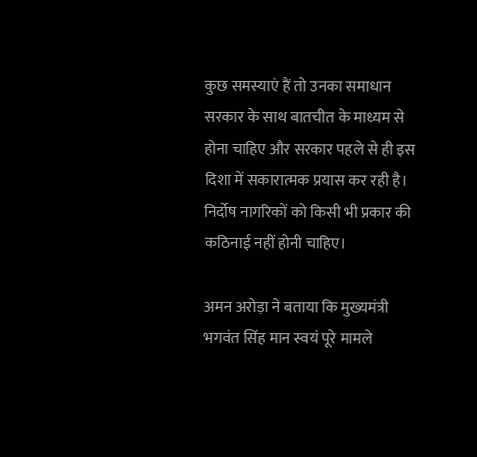कुछ समस्याएं हैं तो उनका समाधान सरकार के साथ बातचीत के माध्यम से होना चाहिए और सरकार पहले से ही इस दिशा में सकारात्मक प्रयास कर रही है। निर्दोष नागरिकों को किसी भी प्रकार की कठिनाई नहीं होनी चाहिए।

अमन अरोड़ा ने बताया कि मुख्यमंत्री भगवंत सिंह मान स्वयं पूरे मामले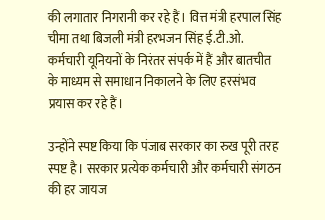की लगातार निगरानी कर रहे हैं। वित्त मंत्री हरपाल सिंह चीमा तथा बिजली मंत्री हरभजन सिंह ई.टी.ओ. कर्मचारी यूनियनों के निरंतर संपर्क में हैं और बातचीत के माध्यम से समाधान निकालने के लिए हरसंभव प्रयास कर रहे हैं।

उन्होंने स्पष्ट किया कि पंजाब सरकार का रुख पूरी तरह स्पष्ट है। सरकार प्रत्येक कर्मचारी और कर्मचारी संगठन की हर जायज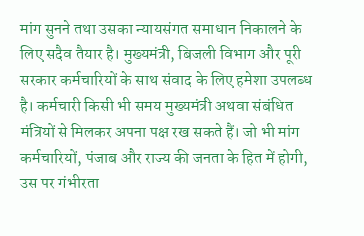मांग सुनने तथा उसका न्यायसंगत समाधान निकालने के लिए सदैव तैयार है। मुख्यमंत्री, बिजली विभाग और पूरी सरकार कर्मचारियों के साथ संवाद के लिए हमेशा उपलब्ध है। कर्मचारी किसी भी समय मुख्यमंत्री अथवा संबंधित मंत्रियों से मिलकर अपना पक्ष रख सकते हैं। जो भी मांग कर्मचारियों, पंजाब और राज्य की जनता के हित में होगी, उस पर गंभीरता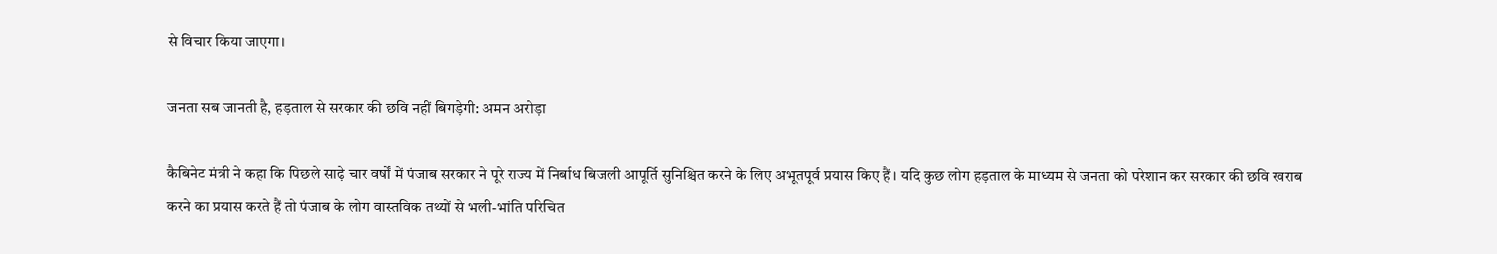से विचार किया जाएगा।

जनता सब जानती है, हड़ताल से सरकार की छवि नहीं बिगड़ेगी: अमन अरोड़ा

कैबिनेट मंत्री ने कहा कि पिछले साढ़े चार वर्षों में पंजाब सरकार ने पूरे राज्य में निर्बाध बिजली आपूर्ति सुनिश्चित करने के लिए अभूतपूर्व प्रयास किए हैं। यदि कुछ लोग हड़ताल के माध्यम से जनता को परेशान कर सरकार की छवि खराब करने का प्रयास करते हैं तो पंजाब के लोग वास्तविक तथ्यों से भली-भांति परिचित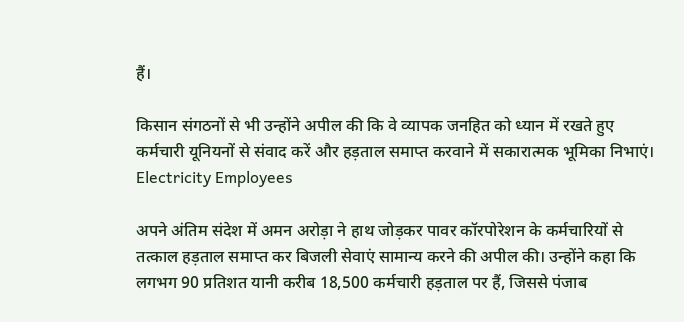हैं।

किसान संगठनों से भी उन्होंने अपील की कि वे व्यापक जनहित को ध्यान में रखते हुए कर्मचारी यूनियनों से संवाद करें और हड़ताल समाप्त करवाने में सकारात्मक भूमिका निभाएं। Electricity Employees

अपने अंतिम संदेश में अमन अरोड़ा ने हाथ जोड़कर पावर कॉरपोरेशन के कर्मचारियों से तत्काल हड़ताल समाप्त कर बिजली सेवाएं सामान्य करने की अपील की। उन्होंने कहा कि लगभग 90 प्रतिशत यानी करीब 18,500 कर्मचारी हड़ताल पर हैं, जिससे पंजाब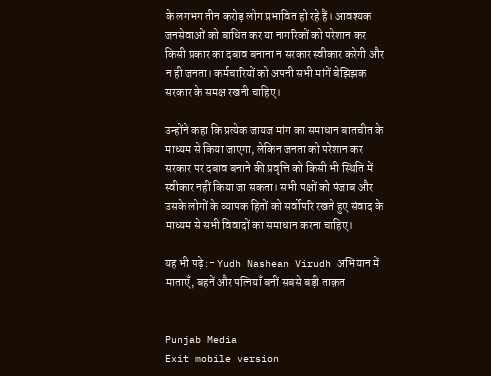के लगभग तीन करोड़ लोग प्रभावित हो रहे हैं। आवश्यक जनसेवाओं को बाधित कर या नागरिकों को परेशान कर किसी प्रकार का दबाव बनाना न सरकार स्वीकार करेगी और न ही जनता। कर्मचारियों को अपनी सभी मांगें बेझिझक सरकार के समक्ष रखनी चाहिए।

उन्होंने कहा कि प्रत्येक जायज मांग का समाधान बातचीत के माध्यम से किया जाएगा, लेकिन जनता को परेशान कर सरकार पर दबाव बनाने की प्रवृत्ति को किसी भी स्थिति में स्वीकार नहीं किया जा सकता। सभी पक्षों को पंजाब और उसके लोगों के व्यापक हितों को सर्वोपरि रखते हुए संवाद के माध्यम से सभी विवादों का समाधान करना चाहिए।

यह भी पढ़े :- Yudh Nashean Virudh अभियान में माताएँ, बहनें और पत्नियाँ बनीं सबसे बड़ी ताक़त


Punjab Media
Exit mobile version